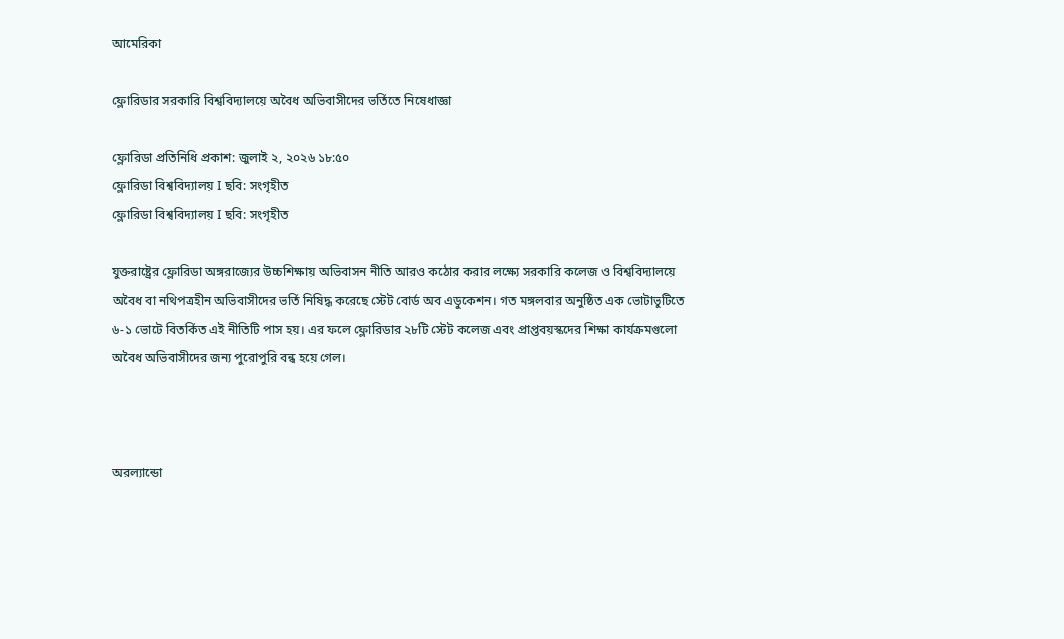আমেরিকা

ফ্লোরিডার সরকারি বিশ্ববিদ্যালয়ে অবৈধ অভিবাসীদের ভর্তিতে নিষেধাজ্ঞা

ফ্লোরিডা প্রতিনিধি প্রকাশ: জুলাই ২, ২০২৬ ১৮:৫০
ফ্লোরিডা বিশ্ববিদ্যালয় I ছবি: সংগৃহীত
ফ্লোরিডা বিশ্ববিদ্যালয় I ছবি: সংগৃহীত

যুক্তরাষ্ট্রের ফ্লোরিডা অঙ্গরাজ্যের উচ্চশিক্ষায় অভিবাসন নীতি আরও কঠোর করার লক্ষ্যে সরকারি কলেজ ও বিশ্ববিদ্যালয়ে অবৈধ বা নথিপত্রহীন অভিবাসীদের ভর্তি নিষিদ্ধ করেছে স্টেট বোর্ড অব এডুকেশন। গত মঙ্গলবার অনুষ্ঠিত এক ভোটাভুটিতে ৬-১ ভোটে বিতর্কিত এই নীতিটি পাস হয়। এর ফলে ফ্লোরিডার ২৮টি স্টেট কলেজ এবং প্রাপ্তবয়স্কদের শিক্ষা কার্যক্রমগুলো অবৈধ অভিবাসীদের জন্য পুরোপুরি বন্ধ হয়ে গেল।



অরল্যান্ডো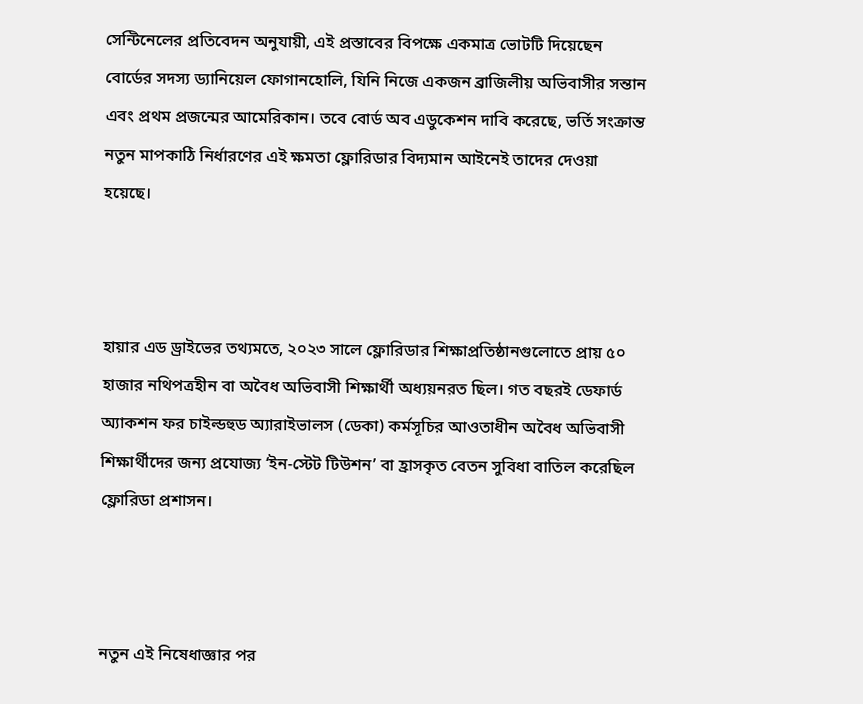সেন্টিনেলের প্রতিবেদন অনুযায়ী, এই প্রস্তাবের বিপক্ষে একমাত্র ভোটটি দিয়েছেন বোর্ডের সদস্য ড্যানিয়েল ফোগানহোলি, যিনি নিজে একজন ব্রাজিলীয় অভিবাসীর সন্তান এবং প্রথম প্রজন্মের আমেরিকান। তবে বোর্ড অব এডুকেশন দাবি করেছে, ভর্তি সংক্রান্ত নতুন মাপকাঠি নির্ধারণের এই ক্ষমতা ফ্লোরিডার বিদ্যমান আইনেই তাদের দেওয়া হয়েছে।



হায়ার এড ড্রাইভের তথ্যমতে, ২০২৩ সালে ফ্লোরিডার শিক্ষাপ্রতিষ্ঠানগুলোতে প্রায় ৫০ হাজার নথিপত্রহীন বা অবৈধ অভিবাসী শিক্ষার্থী অধ্যয়নরত ছিল। গত বছরই ডেফার্ড অ্যাকশন ফর চাইল্ডহুড অ্যারাইভালস (ডেকা) কর্মসূচির আওতাধীন অবৈধ অভিবাসী শিক্ষার্থীদের জন্য প্রযোজ্য ‘ইন-স্টেট টিউশন’ বা হ্রাসকৃত বেতন সুবিধা বাতিল করেছিল ফ্লোরিডা প্রশাসন।



নতুন এই নিষেধাজ্ঞার পর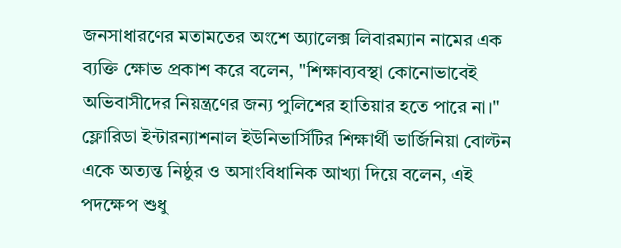জনসাধারণের মতামতের অংশে অ্যালেক্স লিবারম্যান নামের এক ব্যক্তি ক্ষোভ প্রকাশ করে বলেন, "শিক্ষাব্যবস্থা কোনোভাবেই অভিবাসীদের নিয়ন্ত্রণের জন্য পুলিশের হাতিয়ার হতে পারে না।" ফ্লোরিডা ইন্টারন্যাশনাল ইউনিভার্সিটির শিক্ষার্থী ভার্জিনিয়া বোল্টন একে অত্যন্ত নিষ্ঠুর ও অসাংবিধানিক আখ্যা দিয়ে বলেন, এই পদক্ষেপ শুধু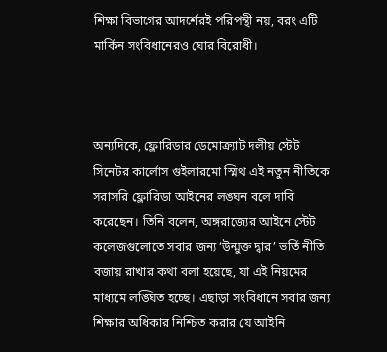শিক্ষা বিভাগের আদর্শেরই পরিপন্থী নয়, বরং এটি মার্কিন সংবিধানেরও ঘোর বিরোধী।



অন্যদিকে, ফ্লোরিডার ডেমোক্র্যাট দলীয় স্টেট সিনেটর কার্লোস গুইলারমো স্মিথ এই নতুন নীতিকে সরাসরি ফ্লোরিডা আইনের লঙ্ঘন বলে দাবি করেছেন। তিনি বলেন, অঙ্গরাজ্যের আইনে স্টেট কলেজগুলোতে সবার জন্য ‘উন্মুক্ত দ্বার’ ভর্তি নীতি বজায় রাখার কথা বলা হয়েছে, যা এই নিয়মের মাধ্যমে লঙ্ঘিত হচ্ছে। এছাড়া সংবিধানে সবার জন্য শিক্ষার অধিকার নিশ্চিত করার যে আইনি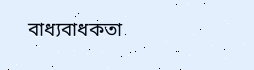বাধ্যবাধকতা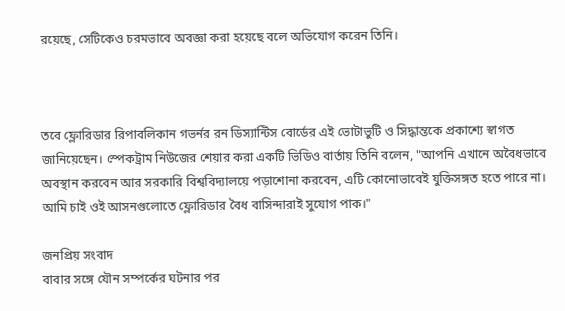রয়েছে, সেটিকেও চরমভাবে অবজ্ঞা করা হয়েছে বলে অভিযোগ করেন তিনি।



তবে ফ্লোরিডার রিপাবলিকান গভর্নর রন ডিস্যান্টিস বোর্ডের এই ভোটাভুটি ও সিদ্ধান্তকে প্রকাশ্যে স্বাগত জানিয়েছেন। স্পেকট্রাম নিউজের শেয়ার করা একটি ভিডিও বার্তায় তিনি বলেন, "আপনি এখানে অবৈধভাবে অবস্থান করবেন আর সরকারি বিশ্ববিদ্যালয়ে পড়াশোনা করবেন, এটি কোনোভাবেই যুক্তিসঙ্গত হতে পারে না। আমি চাই ওই আসনগুলোতে ফ্লোরিডার বৈধ বাসিন্দারাই সুযোগ পাক।"

জনপ্রিয় সংবাদ
বাবার সঙ্গে যৌন সম্পর্কের ঘটনার পর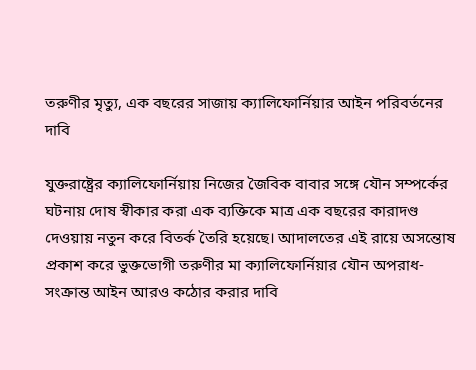তরুণীর মৃত্যু, এক বছরের সাজায় ক্যালিফোর্নিয়ার আইন পরিবর্তনের দাবি

যুক্তরাষ্ট্রের ক্যালিফোর্নিয়ায় নিজের জৈবিক বাবার সঙ্গে যৌন সম্পর্কের ঘটনায় দোষ স্বীকার করা এক ব্যক্তিকে মাত্র এক বছরের কারাদণ্ড দেওয়ায় নতুন করে বিতর্ক তৈরি হয়েছে। আদালতের এই রায়ে অসন্তোষ প্রকাশ করে ভুক্তভোগী তরুণীর মা ক্যালিফোর্নিয়ার যৌন অপরাধ-সংক্রান্ত আইন আরও কঠোর করার দাবি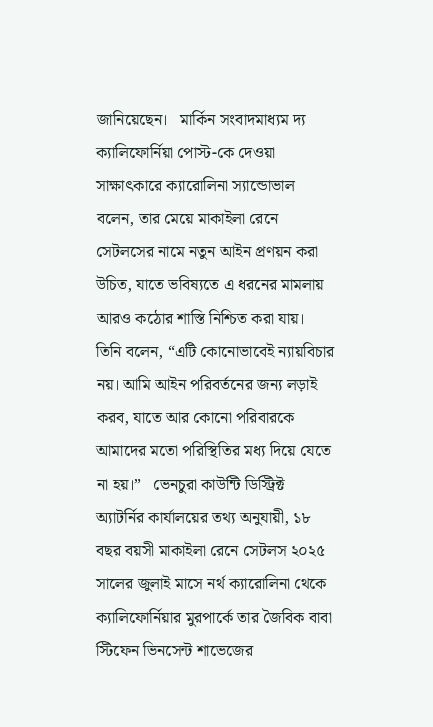জানিয়েছেন।   মার্কিন সংবাদমাধ্যম দ্য ক্যালিফোর্নিয়া পোস্ট-কে দেওয়া সাক্ষাৎকারে ক্যারোলিনা স্যান্ডোভাল বলেন, তার মেয়ে মাকাইলা রেনে সেটলসের নামে নতুন আইন প্রণয়ন করা উচিত, যাতে ভবিষ্যতে এ ধরনের মামলায় আরও কঠোর শাস্তি নিশ্চিত করা যায়।   তিনি বলেন, “এটি কোনোভাবেই ন্যায়বিচার নয়। আমি আইন পরিবর্তনের জন্য লড়াই করব, যাতে আর কোনো পরিবারকে আমাদের মতো পরিস্থিতির মধ্য দিয়ে যেতে না হয়।”   ভেনচুরা কাউন্টি ডিস্ট্রিক্ট অ্যাটর্নির কার্যালয়ের তথ্য অনুযায়ী, ১৮ বছর বয়সী মাকাইলা রেনে সেটলস ২০২৫ সালের জুলাই মাসে নর্থ ক্যারোলিনা থেকে ক্যালিফোর্নিয়ার মুরপার্কে তার জৈবিক বাবা স্টিফেন ভিনসেন্ট শাভেজের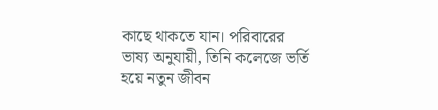কাছে থাকতে যান। পরিবারের ভাষ্য অনুযায়ী, তিনি কলেজে ভর্তি হয়ে নতুন জীবন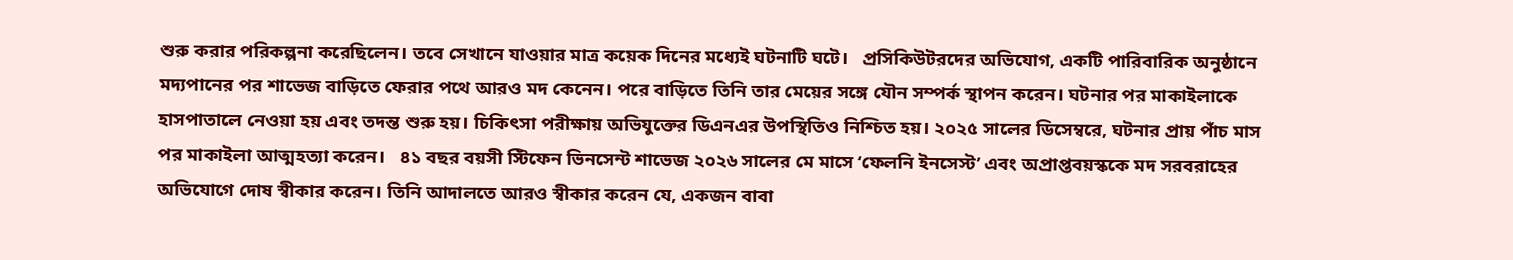শুরু করার পরিকল্পনা করেছিলেন। তবে সেখানে যাওয়ার মাত্র কয়েক দিনের মধ্যেই ঘটনাটি ঘটে।   প্রসিকিউটরদের অভিযোগ, একটি পারিবারিক অনুষ্ঠানে মদ্যপানের পর শাভেজ বাড়িতে ফেরার পথে আরও মদ কেনেন। পরে বাড়িতে তিনি তার মেয়ের সঙ্গে যৌন সম্পর্ক স্থাপন করেন। ঘটনার পর মাকাইলাকে হাসপাতালে নেওয়া হয় এবং তদন্ত শুরু হয়। চিকিৎসা পরীক্ষায় অভিযুক্তের ডিএনএর উপস্থিতিও নিশ্চিত হয়। ২০২৫ সালের ডিসেম্বরে, ঘটনার প্রায় পাঁচ মাস পর মাকাইলা আত্মহত্যা করেন।   ৪১ বছর বয়সী স্টিফেন ভিনসেন্ট শাভেজ ২০২৬ সালের মে মাসে ‘ফেলনি ইনসেস্ট’ এবং অপ্রাপ্তবয়স্ককে মদ সরবরাহের অভিযোগে দোষ স্বীকার করেন। তিনি আদালতে আরও স্বীকার করেন যে, একজন বাবা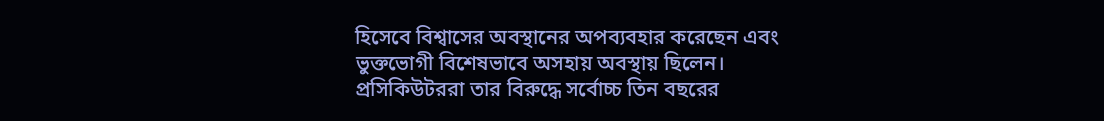হিসেবে বিশ্বাসের অবস্থানের অপব্যবহার করেছেন এবং ভুক্তভোগী বিশেষভাবে অসহায় অবস্থায় ছিলেন।   প্রসিকিউটররা তার বিরুদ্ধে সর্বোচ্চ তিন বছরের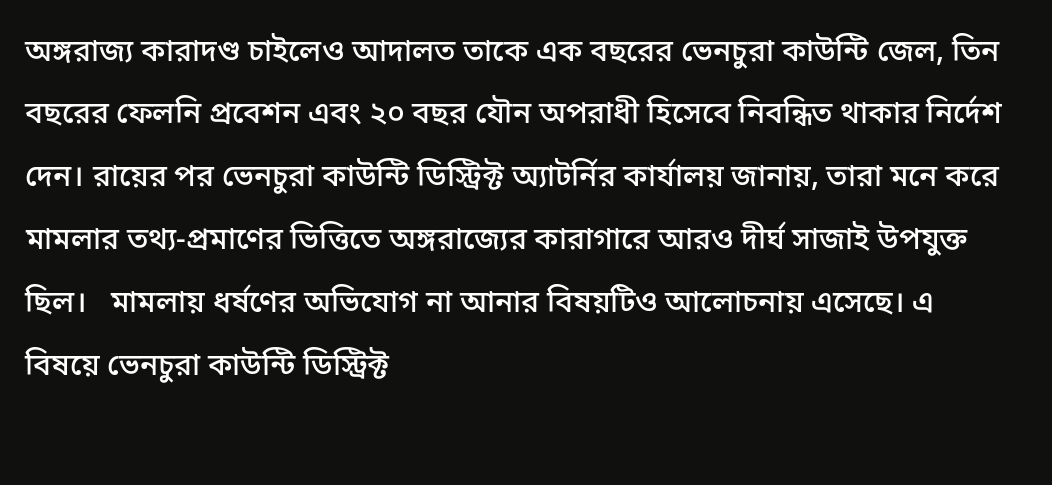অঙ্গরাজ্য কারাদণ্ড চাইলেও আদালত তাকে এক বছরের ভেনচুরা কাউন্টি জেল, তিন বছরের ফেলনি প্রবেশন এবং ২০ বছর যৌন অপরাধী হিসেবে নিবন্ধিত থাকার নির্দেশ দেন। রায়ের পর ভেনচুরা কাউন্টি ডিস্ট্রিক্ট অ্যাটর্নির কার্যালয় জানায়, তারা মনে করে মামলার তথ্য-প্রমাণের ভিত্তিতে অঙ্গরাজ্যের কারাগারে আরও দীর্ঘ সাজাই উপযুক্ত ছিল।   মামলায় ধর্ষণের অভিযোগ না আনার বিষয়টিও আলোচনায় এসেছে। এ বিষয়ে ভেনচুরা কাউন্টি ডিস্ট্রিক্ট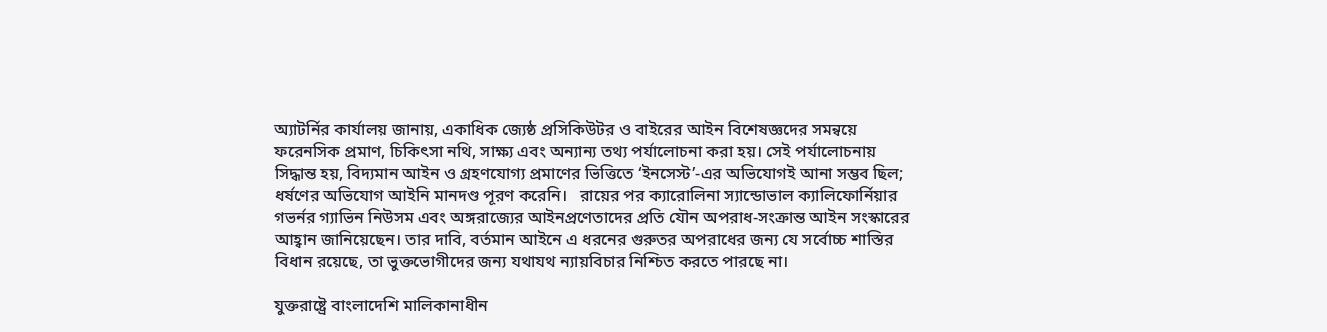অ্যাটর্নির কার্যালয় জানায়, একাধিক জ্যেষ্ঠ প্রসিকিউটর ও বাইরের আইন বিশেষজ্ঞদের সমন্বয়ে ফরেনসিক প্রমাণ, চিকিৎসা নথি, সাক্ষ্য এবং অন্যান্য তথ্য পর্যালোচনা করা হয়। সেই পর্যালোচনায় সিদ্ধান্ত হয়, বিদ্যমান আইন ও গ্রহণযোগ্য প্রমাণের ভিত্তিতে ‘ইনসেস্ট’-এর অভিযোগই আনা সম্ভব ছিল; ধর্ষণের অভিযোগ আইনি মানদণ্ড পূরণ করেনি।   রায়ের পর ক্যারোলিনা স্যান্ডোভাল ক্যালিফোর্নিয়ার গভর্নর গ্যাভিন নিউসম এবং অঙ্গরাজ্যের আইনপ্রণেতাদের প্রতি যৌন অপরাধ-সংক্রান্ত আইন সংস্কারের আহ্বান জানিয়েছেন। তার দাবি, বর্তমান আইনে এ ধরনের গুরুতর অপরাধের জন্য যে সর্বোচ্চ শাস্তির বিধান রয়েছে, তা ভুক্তভোগীদের জন্য যথাযথ ন্যায়বিচার নিশ্চিত করতে পারছে না।

যুক্তরাষ্ট্রে বাংলাদেশি মালিকানাধীন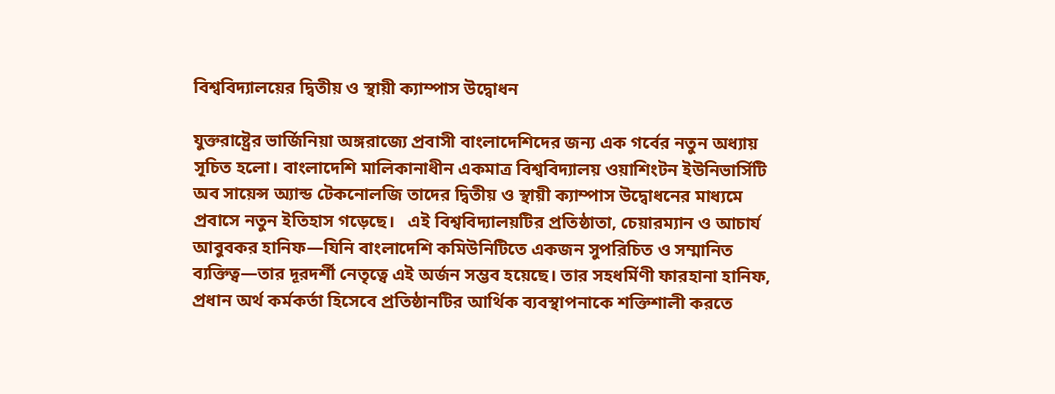বিশ্ববিদ্যালয়ের দ্বিতীয় ও স্থায়ী ক্যাম্পাস উদ্বোধন

যুক্তরাষ্ট্রের ভার্জিনিয়া অঙ্গরাজ্যে প্রবাসী বাংলাদেশিদের জন্য এক গর্বের নতুন অধ্যায় সূচিত হলো। বাংলাদেশি মালিকানাধীন একমাত্র বিশ্ববিদ্যালয় ওয়াশিংটন ইউনিভার্সিটি অব সায়েন্স অ্যান্ড টেকনোলজি তাদের দ্বিতীয় ও স্থায়ী ক্যাম্পাস উদ্বোধনের মাধ্যমে প্রবাসে নতুন ইতিহাস গড়েছে।   এই বিশ্ববিদ্যালয়টির প্রতিষ্ঠাতা, চেয়ারম্যান ও আচার্য আবুবকর হানিফ—যিনি বাংলাদেশি কমিউনিটিতে একজন সুপরিচিত ও সম্মানিত ব্যক্তিত্ব—তার দূরদর্শী নেতৃত্বে এই অর্জন সম্ভব হয়েছে। তার সহধর্মিণী ফারহানা হানিফ, প্রধান অর্থ কর্মকর্তা হিসেবে প্রতিষ্ঠানটির আর্থিক ব্যবস্থাপনাকে শক্তিশালী করতে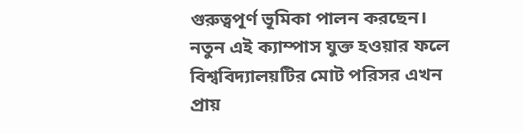গুরুত্বপূর্ণ ভূমিকা পালন করছেন।   নতুন এই ক্যাম্পাস যুক্ত হওয়ার ফলে বিশ্ববিদ্যালয়টির মোট পরিসর এখন প্রায়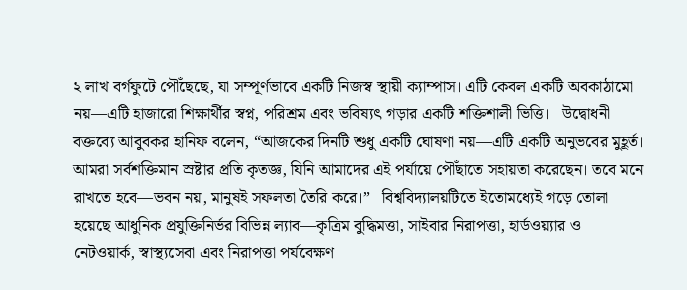২ লাখ বর্গফুটে পৌঁছেছে, যা সম্পূর্ণভাবে একটি নিজস্ব স্থায়ী ক্যাম্পাস। এটি কেবল একটি অবকাঠামো নয়—এটি হাজারো শিক্ষার্থীর স্বপ্ন, পরিশ্রম এবং ভবিষ্যৎ গড়ার একটি শক্তিশালী ভিত্তি।   উদ্বোধনী বক্তব্যে আবুবকর হানিফ বলেন, “আজকের দিনটি শুধু একটি ঘোষণা নয়—এটি একটি অনুভবের মুহূর্ত। আমরা সর্বশক্তিমান স্রষ্টার প্রতি কৃতজ্ঞ, যিনি আমাদের এই পর্যায়ে পৌঁছাতে সহায়তা করেছেন। তবে মনে রাখতে হবে—ভবন নয়, মানুষই সফলতা তৈরি করে।”   বিশ্ববিদ্যালয়টিতে ইতোমধ্যেই গড়ে তোলা হয়েছে আধুনিক প্রযুক্তিনির্ভর বিভিন্ন ল্যাব—কৃত্রিম বুদ্ধিমত্তা, সাইবার নিরাপত্তা, হার্ডওয়্যার ও নেটওয়ার্ক, স্বাস্থ্যসেবা এবং নিরাপত্তা পর্যবেক্ষণ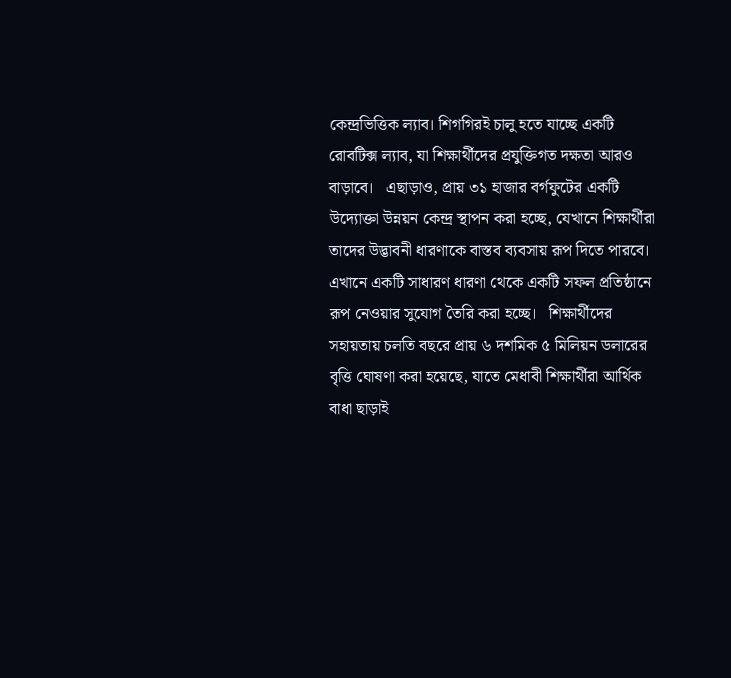কেন্দ্রভিত্তিক ল্যাব। শিগগিরই চালু হতে যাচ্ছে একটি রোবটিক্স ল্যাব, যা শিক্ষার্থীদের প্রযুক্তিগত দক্ষতা আরও বাড়াবে।   এছাড়াও, প্রায় ৩১ হাজার বর্গফুটের একটি উদ্যোক্তা উন্নয়ন কেন্দ্র স্থাপন করা হচ্ছে, যেখানে শিক্ষার্থীরা তাদের উদ্ভাবনী ধারণাকে বাস্তব ব্যবসায় রূপ দিতে পারবে। এখানে একটি সাধারণ ধারণা থেকে একটি সফল প্রতিষ্ঠানে রূপ নেওয়ার সুযোগ তৈরি করা হচ্ছে।   শিক্ষার্থীদের সহায়তায় চলতি বছরে প্রায় ৬ দশমিক ৫ মিলিয়ন ডলারের বৃত্তি ঘোষণা করা হয়েছে, যাতে মেধাবী শিক্ষার্থীরা আর্থিক বাধা ছাড়াই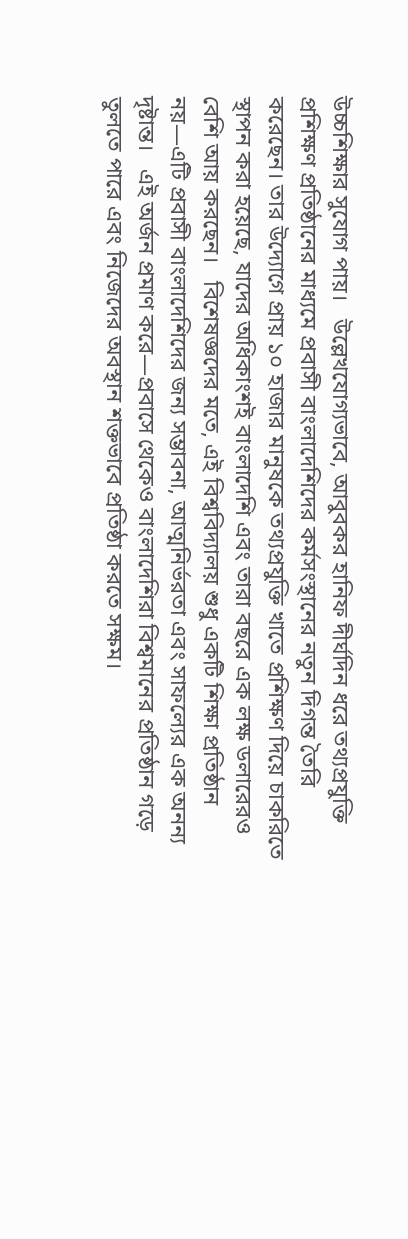উচ্চশিক্ষার সুযোগ পায়।   উল্লেখযোগ্যভাবে, আবুবকর হানিফ দীর্ঘদিন ধরে তথ্যপ্রযুক্তি প্রশিক্ষণ প্রতিষ্ঠানের মাধ্যমে প্রবাসী বাংলাদেশিদের কর্মসংস্থানের নতুন দিগন্ত তৈরি করেছেন। তার উদ্যোগে প্রায় ১০ হাজার মানুষকে তথ্যপ্রযুক্তি খাতে প্রশিক্ষণ দিয়ে চাকরিতে স্থাপন করা হয়েছে, যাদের অধিকাংশই বাংলাদেশি এবং তারা বছরে এক লক্ষ ডলারেরও বেশি আয় করছেন।   বিশেষজ্ঞদের মতে, এই বিশ্ববিদ্যালয় শুধু একটি শিক্ষা প্রতিষ্ঠান নয়—এটি প্রবাসী বাংলাদেশিদের জন্য সম্ভাবনা, আত্মনির্ভরতা এবং সাফল্যের এক অনন্য দৃষ্টান্ত।   এই অর্জন প্রমাণ করে—প্রবাসে থেকেও বাংলাদেশিরা বিশ্বমানের প্রতিষ্ঠান গড়ে তুলতে পারে এবং নিজেদের অবস্থান শক্তভাবে প্রতিষ্ঠা করতে সক্ষম।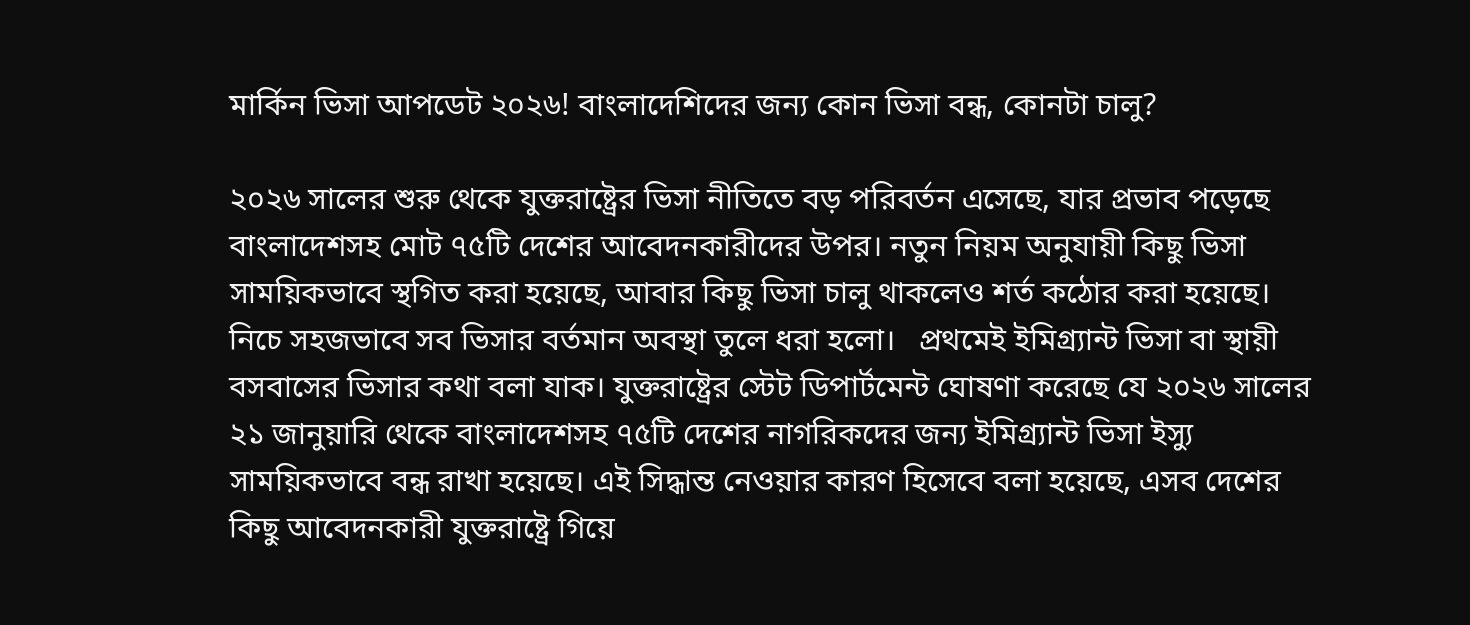মার্কিন ভিসা আপডেট ২০২৬! বাংলাদেশিদের জন্য কোন ভিসা বন্ধ, কোনটা চালু?

২০২৬ সালের শুরু থেকে যুক্তরাষ্ট্রের ভিসা নীতিতে বড় পরিবর্তন এসেছে, যার প্রভাব পড়েছে বাংলাদেশসহ মোট ৭৫টি দেশের আবেদনকারীদের উপর। নতুন নিয়ম অনুযায়ী কিছু ভিসা সাময়িকভাবে স্থগিত করা হয়েছে, আবার কিছু ভিসা চালু থাকলেও শর্ত কঠোর করা হয়েছে। নিচে সহজভাবে সব ভিসার বর্তমান অবস্থা তুলে ধরা হলো।   প্রথমেই ইমিগ্র্যান্ট ভিসা বা স্থায়ী বসবাসের ভিসার কথা বলা যাক। যুক্তরাষ্ট্রের স্টেট ডিপার্টমেন্ট ঘোষণা করেছে যে ২০২৬ সালের ২১ জানুয়ারি থেকে বাংলাদেশসহ ৭৫টি দেশের নাগরিকদের জন্য ইমিগ্র্যান্ট ভিসা ইস্যু সাময়িকভাবে বন্ধ রাখা হয়েছে। এই সিদ্ধান্ত নেওয়ার কারণ হিসেবে বলা হয়েছে, এসব দেশের কিছু আবেদনকারী যুক্তরাষ্ট্রে গিয়ে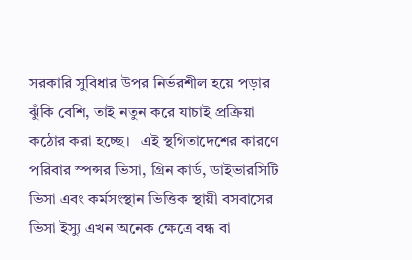সরকারি সুবিধার উপর নির্ভরশীল হয়ে পড়ার ঝুঁকি বেশি, তাই নতুন করে যাচাই প্রক্রিয়া কঠোর করা হচ্ছে।   এই স্থগিতাদেশের কারণে পরিবার স্পন্সর ভিসা, গ্রিন কার্ড, ডাইভারসিটি ভিসা এবং কর্মসংস্থান ভিত্তিক স্থায়ী বসবাসের ভিসা ইস্যু এখন অনেক ক্ষেত্রে বন্ধ বা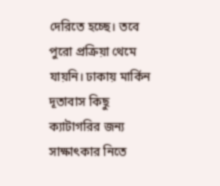দেরিতে হচ্ছে। তবে পুরো প্রক্রিয়া থেমে যায়নি। ঢাকায় মার্কিন দূতাবাস কিছু ক্যাটাগরির জন্য সাক্ষাৎকার নিতে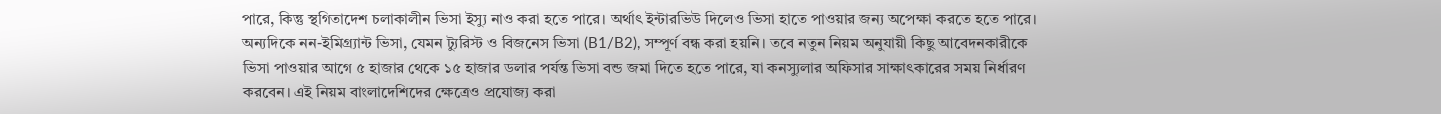পারে, কিন্তু স্থগিতাদেশ চলাকালীন ভিসা ইস্যু নাও করা হতে পারে। অর্থাৎ ইন্টারভিউ দিলেও ভিসা হাতে পাওয়ার জন্য অপেক্ষা করতে হতে পারে।   অন্যদিকে নন-ইমিগ্র্যান্ট ভিসা, যেমন ট্যুরিস্ট ও বিজনেস ভিসা (B1/B2), সম্পূর্ণ বন্ধ করা হয়নি। তবে নতুন নিয়ম অনুযায়ী কিছু আবেদনকারীকে ভিসা পাওয়ার আগে ৫ হাজার থেকে ১৫ হাজার ডলার পর্যন্ত ভিসা বন্ড জমা দিতে হতে পারে, যা কনস্যুলার অফিসার সাক্ষাৎকারের সময় নির্ধারণ করবেন। এই নিয়ম বাংলাদেশিদের ক্ষেত্রেও প্রযোজ্য করা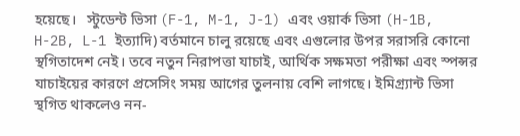হয়েছে।   স্টুডেন্ট ভিসা (F-1, M-1, J-1) এবং ওয়ার্ক ভিসা (H-1B, H-2B, L-1 ইত্যাদি) বর্তমানে চালু রয়েছে এবং এগুলোর উপর সরাসরি কোনো স্থগিতাদেশ নেই। তবে নতুন নিরাপত্তা যাচাই, আর্থিক সক্ষমতা পরীক্ষা এবং স্পন্সর যাচাইয়ের কারণে প্রসেসিং সময় আগের তুলনায় বেশি লাগছে। ইমিগ্র্যান্ট ভিসা স্থগিত থাকলেও নন-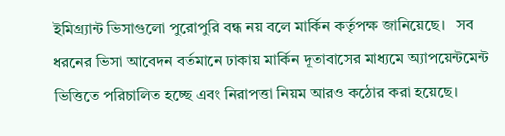ইমিগ্র্যান্ট ভিসাগুলো পুরোপুরি বন্ধ নয় বলে মার্কিন কর্তৃপক্ষ জানিয়েছে।   সব ধরনের ভিসা আবেদন বর্তমানে ঢাকায় মার্কিন দূতাবাসের মাধ্যমে অ্যাপয়েন্টমেন্ট ভিত্তিতে পরিচালিত হচ্ছে এবং নিরাপত্তা নিয়ম আরও কঠোর করা হয়েছে।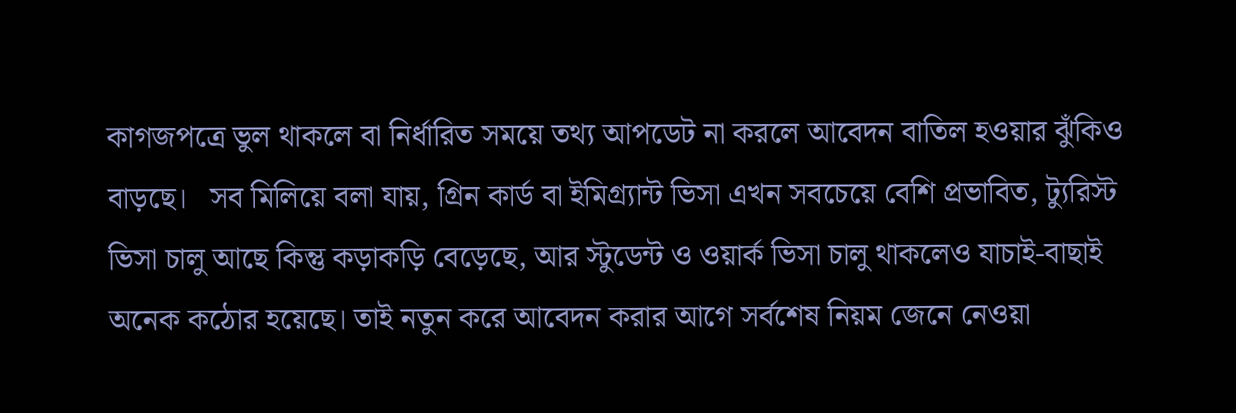কাগজপত্রে ভুল থাকলে বা নির্ধারিত সময়ে তথ্য আপডেট না করলে আবেদন বাতিল হওয়ার ঝুঁকিও বাড়ছে।   সব মিলিয়ে বলা যায়, গ্রিন কার্ড বা ইমিগ্র্যান্ট ভিসা এখন সবচেয়ে বেশি প্রভাবিত, ট্যুরিস্ট ভিসা চালু আছে কিন্তু কড়াকড়ি বেড়েছে, আর স্টুডেন্ট ও ওয়ার্ক ভিসা চালু থাকলেও যাচাই-বাছাই অনেক কঠোর হয়েছে। তাই নতুন করে আবেদন করার আগে সর্বশেষ নিয়ম জেনে নেওয়া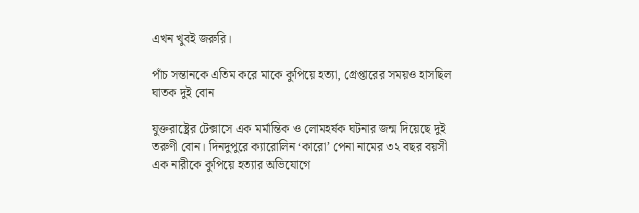এখন খুবই জরুরি।

পাঁচ সন্তানকে এতিম করে মাকে কুপিয়ে হত্যা, গ্রেপ্তারের সময়ও হাসছিল ঘাতক দুই বোন

যুক্তরাষ্ট্রের টেক্সাসে এক মর্মান্তিক ও লোমহর্ষক ঘটনার জন্ম দিয়েছে দুই তরুণী বোন। দিনদুপুরে ক্যারোলিন ‘কারো’ পেনা নামের ৩২ বছর বয়সী এক নারীকে কুপিয়ে হত্যার অভিযোগে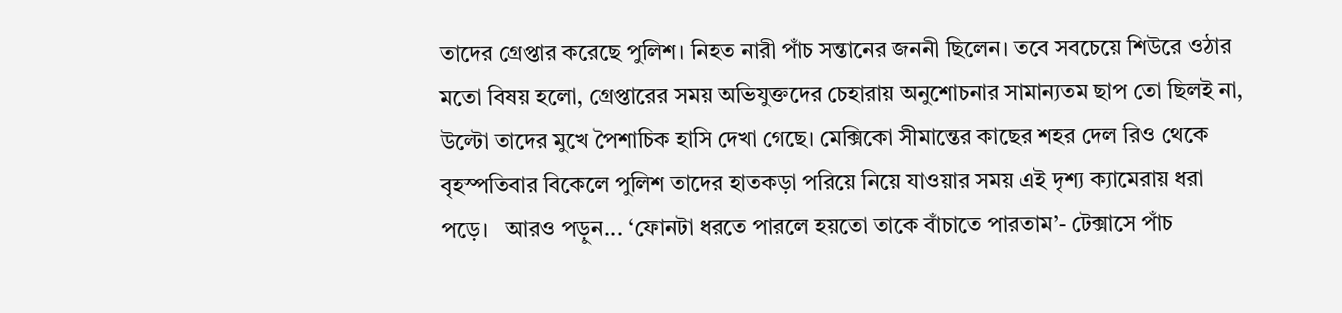তাদের গ্রেপ্তার করেছে পুলিশ। নিহত নারী পাঁচ সন্তানের জননী ছিলেন। তবে সবচেয়ে শিউরে ওঠার মতো বিষয় হলো, গ্রেপ্তারের সময় অভিযুক্তদের চেহারায় অনুশোচনার সামান্যতম ছাপ তো ছিলই না, উল্টো তাদের মুখে পৈশাচিক হাসি দেখা গেছে। মেক্সিকো সীমান্তের কাছের শহর দেল রিও থেকে বৃহস্পতিবার বিকেলে পুলিশ তাদের হাতকড়া পরিয়ে নিয়ে যাওয়ার সময় এই দৃশ্য ক্যামেরায় ধরা পড়ে।   আরও পড়ুন... ‘ফোনটা ধরতে পারলে হয়তো তাকে বাঁচাতে পারতাম’- টেক্সাসে পাঁচ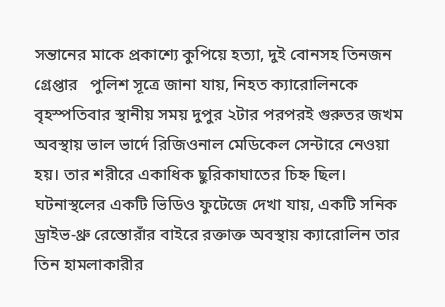সন্তানের মাকে প্রকাশ্যে কুপিয়ে হত্যা, দুই বোনসহ তিনজন গ্রেপ্তার   পুলিশ সূত্রে জানা যায়, নিহত ক্যারোলিনকে বৃহস্পতিবার স্থানীয় সময় দুপুর ২টার পরপরই গুরুতর জখম অবস্থায় ভাল ভার্দে রিজিওনাল মেডিকেল সেন্টারে নেওয়া হয়। তার শরীরে একাধিক ছুরিকাঘাতের চিহ্ন ছিল। ঘটনাস্থলের একটি ভিডিও ফুটেজে দেখা যায়, একটি সনিক ড্রাইভ-থ্রু রেস্তোরাঁর বাইরে রক্তাক্ত অবস্থায় ক্যারোলিন তার তিন হামলাকারীর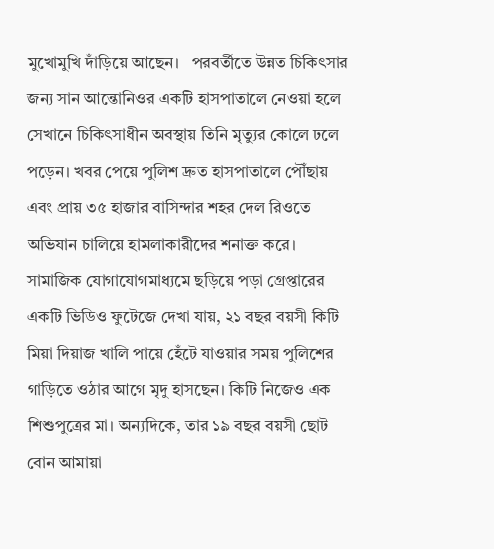মুখোমুখি দাঁড়িয়ে আছেন।   পরবর্তীতে উন্নত চিকিৎসার জন্য সান আন্তোনিওর একটি হাসপাতালে নেওয়া হলে সেখানে চিকিৎসাধীন অবস্থায় তিনি মৃত্যুর কোলে ঢলে পড়েন। খবর পেয়ে পুলিশ দ্রুত হাসপাতালে পৌঁছায় এবং প্রায় ৩৫ হাজার বাসিন্দার শহর দেল রিওতে অভিযান চালিয়ে হামলাকারীদের শনাক্ত করে।   সামাজিক যোগাযোগমাধ্যমে ছড়িয়ে পড়া গ্রেপ্তারের একটি ভিডিও ফুটেজে দেখা যায়, ২১ বছর বয়সী কিটি মিয়া দিয়াজ খালি পায়ে হেঁটে যাওয়ার সময় পুলিশের গাড়িতে ওঠার আগে মৃদু হাসছেন। কিটি নিজেও এক শিশুপুত্রের মা। অন্যদিকে, তার ১৯ বছর বয়সী ছোট বোন আমায়া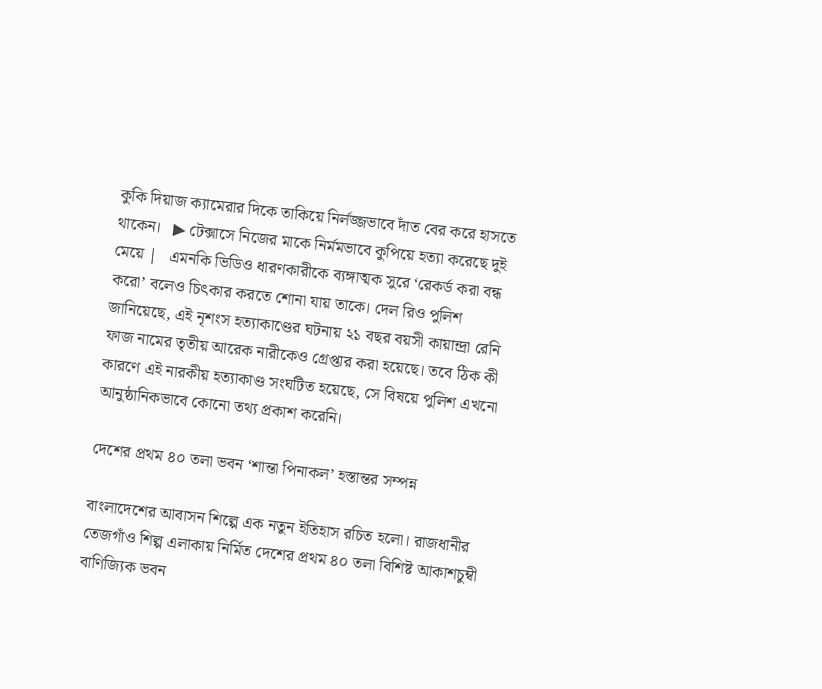কুকি দিয়াজ ক্যামেরার দিকে তাকিয়ে নির্লজ্জভাবে দাঁত বের করে হাসতে থাকেন।   ▶ টেক্সাসে নিজের মাকে নির্মমভাবে কুপিয়ে হত্যা করেছে দুই মেয়ে |   এমনকি ভিডিও ধারণকারীকে ব্যঙ্গাত্মক সুরে ‘রেকর্ড করা বন্ধ করো’ বলেও চিৎকার করতে শোনা যায় তাকে। দেল রিও পুলিশ জানিয়েছে, এই নৃশংস হত্যাকাণ্ডের ঘটনায় ২১ বছর বয়সী কায়ান্দ্রা রেনি ফাজ নামের তৃতীয় আরেক নারীকেও গ্রেপ্তার করা হয়েছে। তবে ঠিক কী কারণে এই নারকীয় হত্যাকাণ্ড সংঘটিত হয়েছে, সে বিষয়ে পুলিশ এখনো আনুষ্ঠানিকভাবে কোনো তথ্য প্রকাশ করেনি।

দেশের প্রথম ৪০ তলা ভবন ‘শান্তা পিনাকল’ হস্তান্তর সম্পন্ন

বাংলাদেশের আবাসন শিল্পে এক নতুন ইতিহাস রচিত হলো। রাজধানীর তেজগাঁও শিল্প এলাকায় নির্মিত দেশের প্রথম ৪০ তলা বিশিষ্ট আকাশচুম্বী বাণিজ্যিক ভবন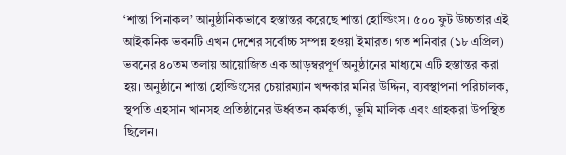‘শান্তা পিনাকল’ আনুষ্ঠানিকভাবে হস্তান্তর করেছে শান্তা হোল্ডিংস। ৫০০ ফুট উচ্চতার এই আইকনিক ভবনটি এখন দেশের সর্বোচ্চ সম্পন্ন হওয়া ইমারত। গত শনিবার (১৮ এপ্রিল) ভবনের ৪০তম তলায় আয়োজিত এক আড়ম্বরপূর্ণ অনুষ্ঠানের মাধ্যমে এটি হস্তান্তর করা হয়। অনুষ্ঠানে শান্তা হোল্ডিংসের চেয়ারম্যান খন্দকার মনির উদ্দিন, ব্যবস্থাপনা পরিচালক, স্থপতি এহসান খানসহ প্রতিষ্ঠানের ঊর্ধ্বতন কর্মকর্তা, ভূমি মালিক এবং গ্রাহকরা উপস্থিত ছিলেন।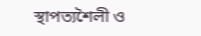স্থাপত্যশৈলী ও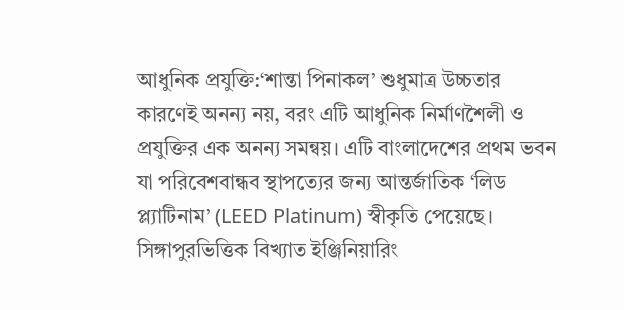আধুনিক প্রযুক্তি:‘শান্তা পিনাকল’ শুধুমাত্র উচ্চতার কারণেই অনন্য নয়, বরং এটি আধুনিক নির্মাণশৈলী ও প্রযুক্তির এক অনন্য সমন্বয়। এটি বাংলাদেশের প্রথম ভবন যা পরিবেশবান্ধব স্থাপত্যের জন্য আন্তর্জাতিক ‘লিড প্ল্যাটিনাম’ (LEED Platinum) স্বীকৃতি পেয়েছে। সিঙ্গাপুরভিত্তিক বিখ্যাত ইঞ্জিনিয়ারিং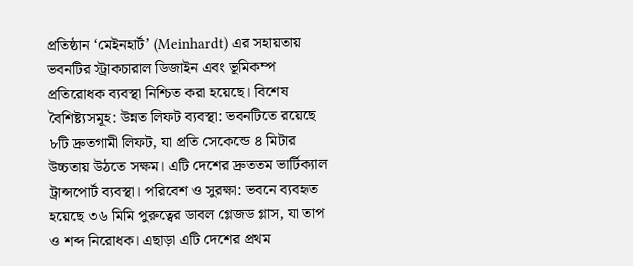প্রতিষ্ঠান ‘মেইনহার্ট’ (Meinhardt) এর সহায়তায় ভবনটির স্ট্রাকচারাল ডিজাইন এবং ভূমিকম্প প্রতিরোধক ব্যবস্থা নিশ্চিত করা হয়েছে। বিশেষ বৈশিষ্ট্যসমূহ: উন্নত লিফট ব্যবস্থা: ভবনটিতে রয়েছে ৮টি দ্রুতগামী লিফট, যা প্রতি সেকেন্ডে ৪ মিটার উচ্চতায় উঠতে সক্ষম। এটি দেশের দ্রুততম ভার্টিক্যাল ট্রান্সপোর্ট ব্যবস্থা। পরিবেশ ও সুরক্ষা: ভবনে ব্যবহৃত হয়েছে ৩৬ মিমি পুরুত্বের ডাবল গ্লেজড গ্লাস, যা তাপ ও শব্দ নিরোধক। এছাড়া এটি দেশের প্রথম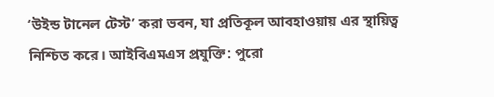‘উইন্ড টানেল টেস্ট’ করা ভবন, যা প্রতিকূল আবহাওয়ায় এর স্থায়িত্ব নিশ্চিত করে। আইবিএমএস প্রযুক্তি: পুরো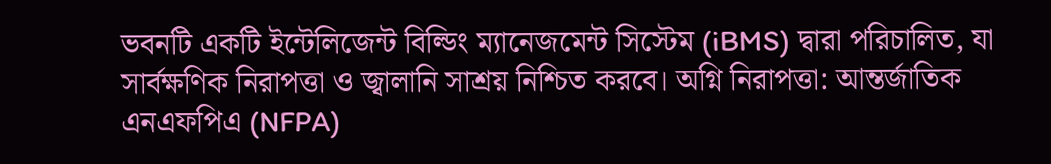ভবনটি একটি ইন্টেলিজেন্ট বিল্ডিং ম্যানেজমেন্ট সিস্টেম (iBMS) দ্বারা পরিচালিত, যা সার্বক্ষণিক নিরাপত্তা ও জ্বালানি সাশ্রয় নিশ্চিত করবে। অগ্নি নিরাপত্তা: আন্তর্জাতিক এনএফপিএ (NFPA)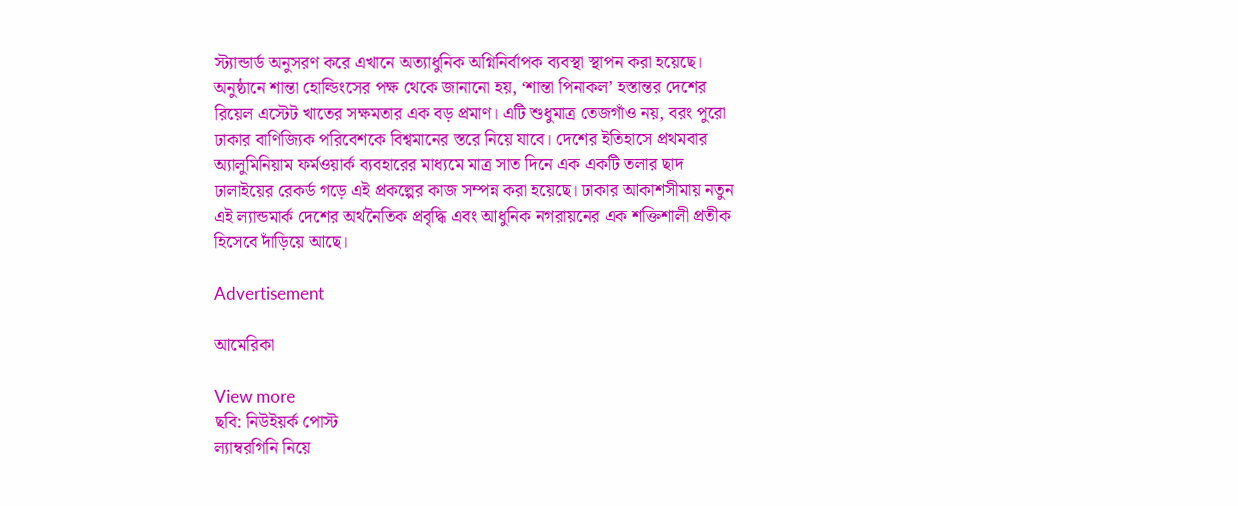স্ট্যান্ডার্ড অনুসরণ করে এখানে অত্যাধুনিক অগ্নিনির্বাপক ব্যবস্থা স্থাপন করা হয়েছে। অনুষ্ঠানে শান্তা হোল্ডিংসের পক্ষ থেকে জানানো হয়, ‘শান্তা পিনাকল’ হস্তান্তর দেশের রিয়েল এস্টেট খাতের সক্ষমতার এক বড় প্রমাণ। এটি শুধুমাত্র তেজগাঁও নয়, বরং পুরো ঢাকার বাণিজ্যিক পরিবেশকে বিশ্বমানের স্তরে নিয়ে যাবে। দেশের ইতিহাসে প্রথমবার অ্যালুমিনিয়াম ফর্মওয়ার্ক ব্যবহারের মাধ্যমে মাত্র সাত দিনে এক একটি তলার ছাদ ঢালাইয়ের রেকর্ড গড়ে এই প্রকল্পের কাজ সম্পন্ন করা হয়েছে। ঢাকার আকাশসীমায় নতুন এই ল্যান্ডমার্ক দেশের অর্থনৈতিক প্রবৃদ্ধি এবং আধুনিক নগরায়নের এক শক্তিশালী প্রতীক হিসেবে দাঁড়িয়ে আছে।

Advertisement

আমেরিকা

View more
ছবি: নিউইয়র্ক পোস্ট
ল্যাম্বরগিনি নিয়ে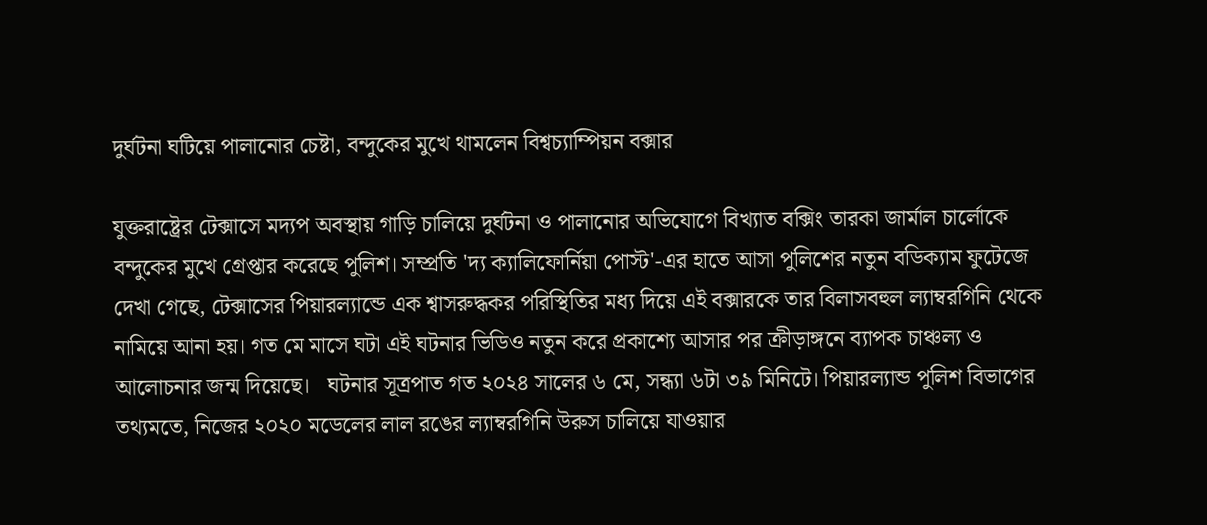দুর্ঘটনা ঘটিয়ে পালানোর চেষ্টা, বন্দুকের মুখে থামলেন বিশ্বচ্যাম্পিয়ন বক্সার

যুক্তরাষ্ট্রের টেক্সাসে মদ্যপ অবস্থায় গাড়ি চালিয়ে দুর্ঘটনা ও পালানোর অভিযোগে বিখ্যাত বক্সিং তারকা জার্মাল চার্লোকে বন্দুকের মুখে গ্রেপ্তার করেছে পুলিশ। সম্প্রতি 'দ্য ক্যালিফোর্নিয়া পোস্ট'-এর হাতে আসা পুলিশের নতুন বডিক্যাম ফুটেজে দেখা গেছে, টেক্সাসের পিয়ারল্যান্ডে এক শ্বাসরুদ্ধকর পরিস্থিতির মধ্য দিয়ে এই বক্সারকে তার বিলাসবহুল ল্যাম্বরগিনি থেকে নামিয়ে আনা হয়। গত মে মাসে ঘটা এই ঘটনার ভিডিও নতুন করে প্রকাশ্যে আসার পর ক্রীড়াঙ্গনে ব্যাপক চাঞ্চল্য ও আলোচনার জন্ম দিয়েছে।   ঘটনার সূত্রপাত গত ২০২৪ সালের ৬ মে, সন্ধ্যা ৬টা ৩৯ মিনিটে। পিয়ারল্যান্ড পুলিশ বিভাগের তথ্যমতে, নিজের ২০২০ মডেলের লাল রঙের ল্যাম্বরগিনি উরুস চালিয়ে যাওয়ার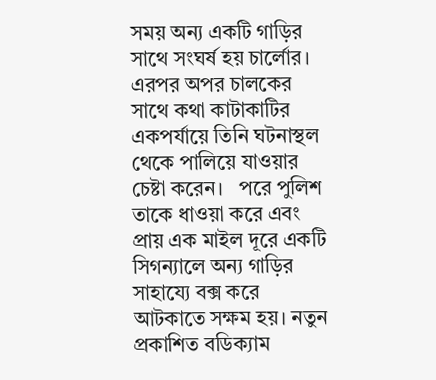সময় অন্য একটি গাড়ির সাথে সংঘর্ষ হয় চার্লোর। এরপর অপর চালকের সাথে কথা কাটাকাটির একপর্যায়ে তিনি ঘটনাস্থল থেকে পালিয়ে যাওয়ার চেষ্টা করেন।   পরে পুলিশ তাকে ধাওয়া করে এবং প্রায় এক মাইল দূরে একটি সিগন্যালে অন্য গাড়ির সাহায্যে বক্স করে আটকাতে সক্ষম হয়। নতুন প্রকাশিত বডিক্যাম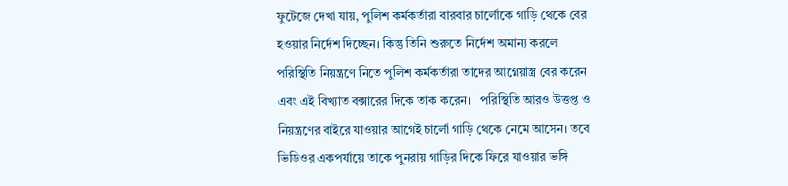ফুটেজে দেখা যায়, পুলিশ কর্মকর্তারা বারবার চার্লোকে গাড়ি থেকে বের হওয়ার নির্দেশ দিচ্ছেন। কিন্তু তিনি শুরুতে নির্দেশ অমান্য করলে পরিস্থিতি নিয়ন্ত্রণে নিতে পুলিশ কর্মকর্তারা তাদের আগ্নেয়াস্ত্র বের করেন এবং এই বিখ্যাত বক্সারের দিকে তাক করেন।   পরিস্থিতি আরও উত্তপ্ত ও নিয়ন্ত্রণের বাইরে যাওয়ার আগেই চার্লো গাড়ি থেকে নেমে আসেন। তবে ভিডিওর একপর্যায়ে তাকে পুনরায় গাড়ির দিকে ফিরে যাওয়ার ভঙ্গি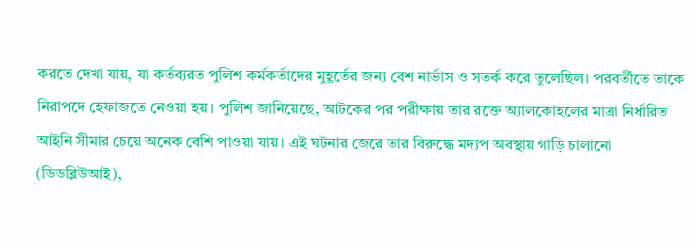করতে দেখা যায়, যা কর্তব্যরত পুলিশ কর্মকর্তাদের মুহূর্তের জন্য বেশ নার্ভাস ও সতর্ক করে তুলেছিল। পরবর্তীতে তাকে নিরাপদে হেফাজতে নেওয়া হয়। পুলিশ জানিয়েছে, আটকের পর পরীক্ষায় তার রক্তে অ্যালকোহলের মাত্রা নির্ধারিত আইনি সীমার চেয়ে অনেক বেশি পাওয়া যায়। এই ঘটনার জেরে তার বিরুদ্ধে মদ্যপ অবস্থায় গাড়ি চালানো (ডিডব্লিউআই),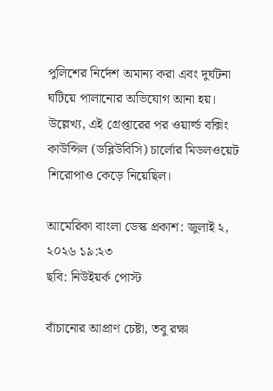পুলিশের নির্দেশ অমান্য করা এবং দুর্ঘটনা ঘটিয়ে পালানোর অভিযোগ আনা হয়। উল্লেখ্য, এই গ্রেপ্তারের পর ওয়ার্ল্ড বক্সিং কাউন্সিল (ডব্লিউবিসি) চার্লোর মিডলওয়েট শিরোপাও কেড়ে নিয়েছিল।

আমেরিকা বাংলা ডেস্ক প্রকাশ: জুলাই ২, ২০২৬ ১৯:২৩
ছবি: নিউইয়র্ক পোস্ট

বাঁচানোর আপ্রাণ চেষ্টা, তবু রক্ষা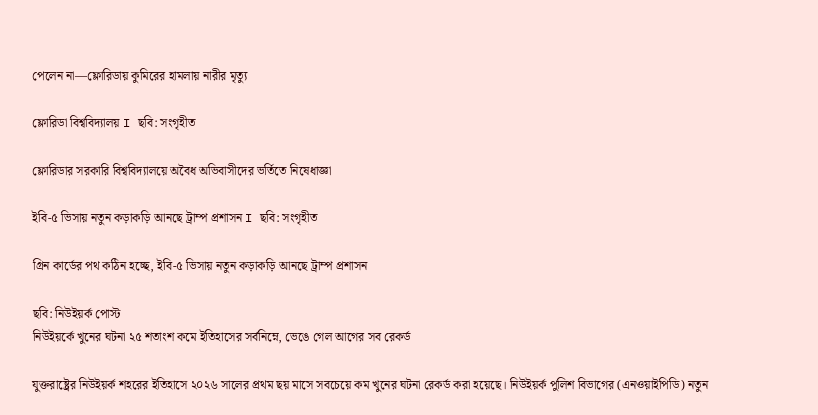পেলেন না—ফ্লোরিডায় কুমিরের হামলায় নারীর মৃত্যু

ফ্লোরিডা বিশ্ববিদ্যালয় I ছবি: সংগৃহীত

ফ্লোরিডার সরকারি বিশ্ববিদ্যালয়ে অবৈধ অভিবাসীদের ভর্তিতে নিষেধাজ্ঞা

ইবি-৫ ভিসায় নতুন কড়াকড়ি আনছে ট্রাম্প প্রশাসন I ছবি: সংগৃহীত

গ্রিন কার্ডের পথ কঠিন হচ্ছে, ইবি-৫ ভিসায় নতুন কড়াকড়ি আনছে ট্রাম্প প্রশাসন

ছবি: নিউইয়র্ক পোস্ট
নিউইয়র্কে খুনের ঘটনা ২৫ শতাংশ কমে ইতিহাসের সর্বনিম্নে, ভেঙে গেল আগের সব রেকর্ড

যুক্তরাষ্ট্রের নিউইয়র্ক শহরের ইতিহাসে ২০২৬ সালের প্রথম ছয় মাসে সবচেয়ে কম খুনের ঘটনা রেকর্ড করা হয়েছে। নিউইয়র্ক পুলিশ বিভাগের (এনওয়াইপিডি) নতুন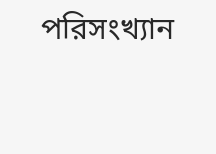পরিসংখ্যান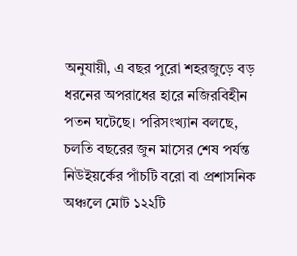অনুযায়ী, এ বছর পুরো শহরজুড়ে বড় ধরনের অপরাধের হারে নজিরবিহীন পতন ঘটেছে। পরিসংখ্যান বলছে, চলতি বছরের জুন মাসের শেষ পর্যন্ত নিউইয়র্কের পাঁচটি বরো বা প্রশাসনিক অঞ্চলে মোট ১২২টি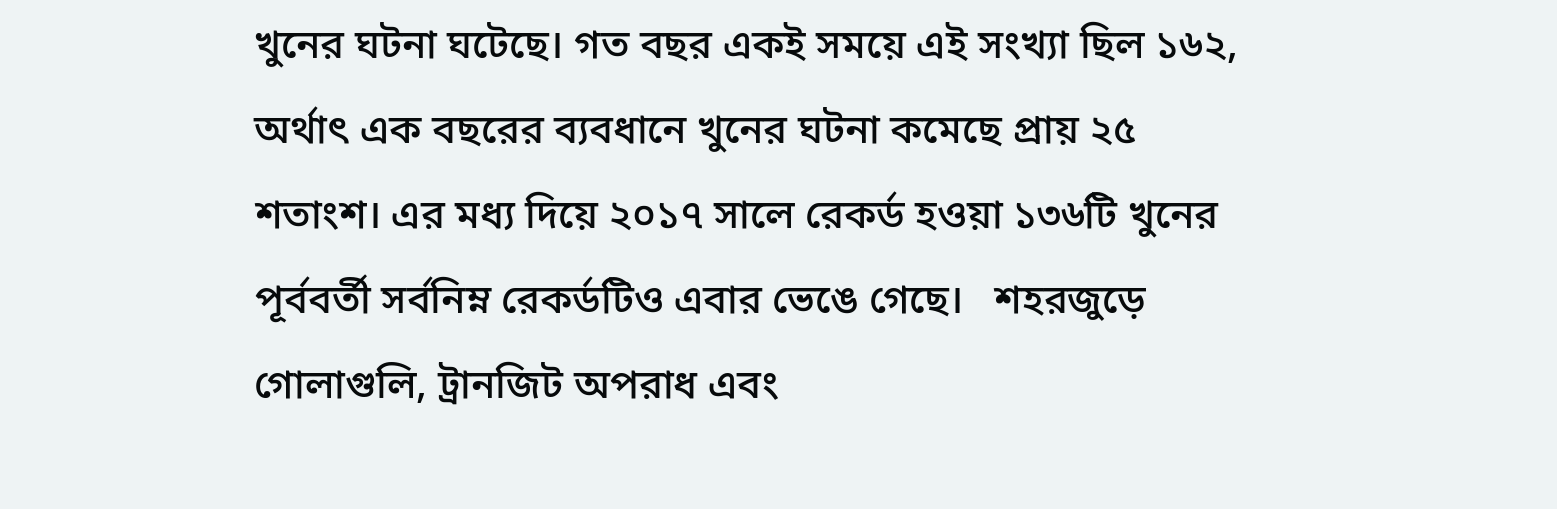খুনের ঘটনা ঘটেছে। গত বছর একই সময়ে এই সংখ্যা ছিল ১৬২, অর্থাৎ এক বছরের ব্যবধানে খুনের ঘটনা কমেছে প্রায় ২৫ শতাংশ। এর মধ্য দিয়ে ২০১৭ সালে রেকর্ড হওয়া ১৩৬টি খুনের পূর্ববর্তী সর্বনিম্ন রেকর্ডটিও এবার ভেঙে গেছে।   শহরজুড়ে গোলাগুলি, ট্রানজিট অপরাধ এবং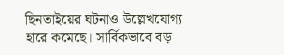ছিনতাইয়ের ঘটনাও উল্লেখযোগ্য হারে কমেছে। সার্বিকভাবে বড়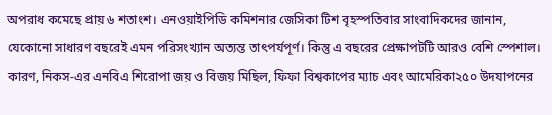অপরাধ কমেছে প্রায় ৬ শতাংশ। এনওয়াইপিডি কমিশনার জেসিকা টিশ বৃহস্পতিবার সাংবাদিকদের জানান, যেকোনো সাধারণ বছরেই এমন পরিসংখ্যান অত্যন্ত তাৎপর্যপূর্ণ। কিন্তু এ বছরের প্রেক্ষাপটটি আরও বেশি স্পেশাল। কারণ, নিকস-এর এনবিএ শিরোপা জয় ও বিজয় মিছিল, ফিফা বিশ্বকাপের ম্যাচ এবং আমেরিকা২৫০ উদযাপনের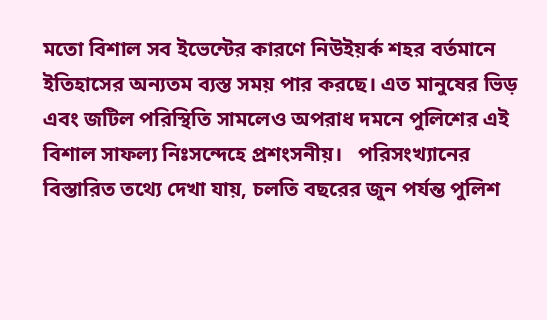মতো বিশাল সব ইভেন্টের কারণে নিউইয়র্ক শহর বর্তমানে ইতিহাসের অন্যতম ব্যস্ত সময় পার করছে। এত মানুষের ভিড় এবং জটিল পরিস্থিতি সামলেও অপরাধ দমনে পুলিশের এই বিশাল সাফল্য নিঃসন্দেহে প্রশংসনীয়।   পরিসংখ্যানের বিস্তারিত তথ্যে দেখা যায়, চলতি বছরের জুন পর্যন্ত পুলিশ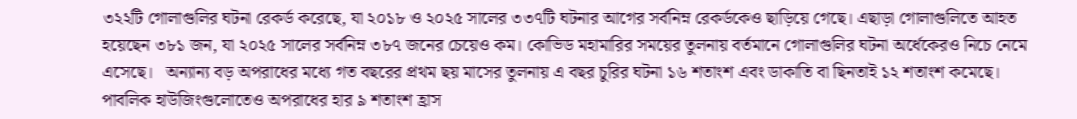৩২২টি গোলাগুলির ঘটনা রেকর্ড করেছে, যা ২০১৮ ও ২০২৫ সালের ৩৩৭টি ঘটনার আগের সর্বনিম্ন রেকর্ডকেও ছাড়িয়ে গেছে। এছাড়া গোলাগুলিতে আহত হয়েছেন ৩৮১ জন, যা ২০২৫ সালের সর্বনিম্ন ৩৮৭ জনের চেয়েও কম। কোভিড মহামারির সময়ের তুলনায় বর্তমানে গোলাগুলির ঘটনা অর্ধেকেরও নিচে নেমে এসেছে।   অন্যান্য বড় অপরাধের মধ্যে গত বছরের প্রথম ছয় মাসের তুলনায় এ বছর চুরির ঘটনা ১৬ শতাংশ এবং ডাকাতি বা ছিনতাই ১২ শতাংশ কমেছে। পাবলিক হাউজিংগুলোতেও অপরাধের হার ৯ শতাংশ হ্রাস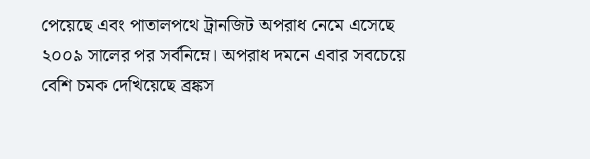পেয়েছে এবং পাতালপথে ট্রানজিট অপরাধ নেমে এসেছে ২০০৯ সালের পর সর্বনিম্নে। অপরাধ দমনে এবার সবচেয়ে বেশি চমক দেখিয়েছে ব্রঙ্কস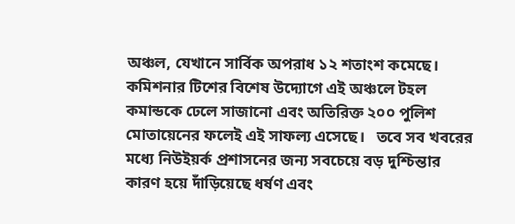অঞ্চল, যেখানে সার্বিক অপরাধ ১২ শতাংশ কমেছে। কমিশনার টিশের বিশেষ উদ্যোগে এই অঞ্চলে টহল কমান্ডকে ঢেলে সাজানো এবং অতিরিক্ত ২০০ পুলিশ মোতায়েনের ফলেই এই সাফল্য এসেছে।   তবে সব খবরের মধ্যে নিউইয়র্ক প্রশাসনের জন্য সবচেয়ে বড় দুশ্চিন্তার কারণ হয়ে দাঁড়িয়েছে ধর্ষণ এবং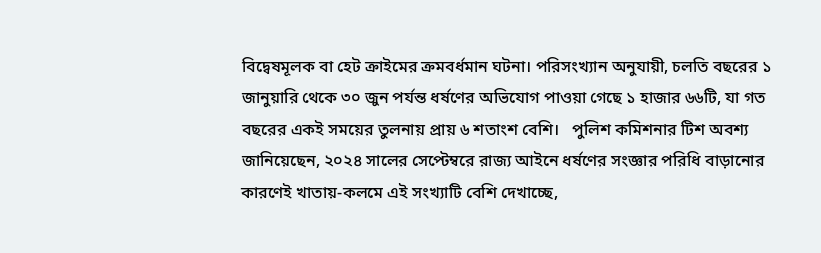বিদ্বেষমূলক বা হেট ক্রাইমের ক্রমবর্ধমান ঘটনা। পরিসংখ্যান অনুযায়ী, চলতি বছরের ১ জানুয়ারি থেকে ৩০ জুন পর্যন্ত ধর্ষণের অভিযোগ পাওয়া গেছে ১ হাজার ৬৬টি, যা গত বছরের একই সময়ের তুলনায় প্রায় ৬ শতাংশ বেশি।   পুলিশ কমিশনার টিশ অবশ্য জানিয়েছেন, ২০২৪ সালের সেপ্টেম্বরে রাজ্য আইনে ধর্ষণের সংজ্ঞার পরিধি বাড়ানোর কারণেই খাতায়-কলমে এই সংখ্যাটি বেশি দেখাচ্ছে,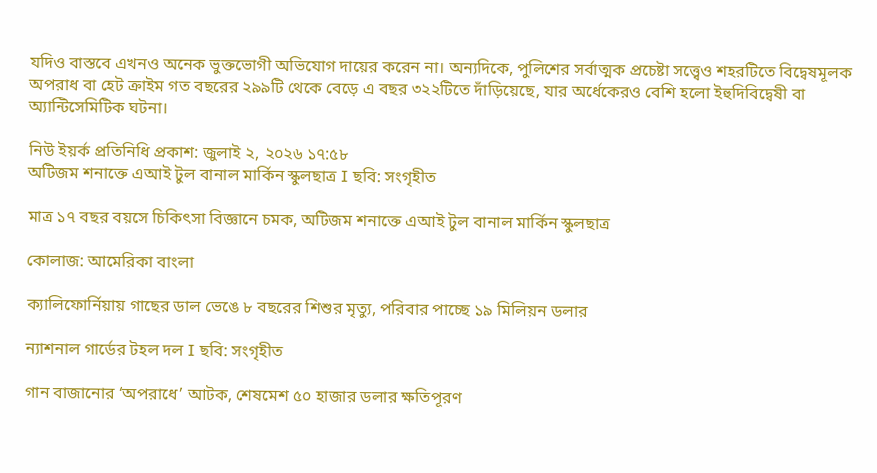যদিও বাস্তবে এখনও অনেক ভুক্তভোগী অভিযোগ দায়ের করেন না। অন্যদিকে, পুলিশের সর্বাত্মক প্রচেষ্টা সত্ত্বেও শহরটিতে বিদ্বেষমূলক অপরাধ বা হেট ক্রাইম গত বছরের ২৯৯টি থেকে বেড়ে এ বছর ৩২২টিতে দাঁড়িয়েছে, যার অর্ধেকেরও বেশি হলো ইহুদিবিদ্বেষী বা অ্যান্টিসেমিটিক ঘটনা।

নিউ ইয়র্ক প্রতিনিধি প্রকাশ: জুলাই ২, ২০২৬ ১৭:৫৮
অটিজম শনাক্তে এআই টুল বানাল মার্কিন স্কুলছাত্র I ছবি: সংগৃহীত

মাত্র ১৭ বছর বয়সে চিকিৎসা বিজ্ঞানে চমক, অটিজম শনাক্তে এআই টুল বানাল মার্কিন স্কুলছাত্র

কোলাজ: আমেরিকা বাংলা

ক্যালিফোর্নিয়ায় গাছের ডাল ভেঙে ৮ বছরের শিশুর মৃত্যু, পরিবার পাচ্ছে ১৯ মিলিয়ন ডলার

ন্যাশনাল গার্ডের টহল দল I ছবি: সংগৃহীত

গান বাজানোর ‘অপরাধে’ আটক, শেষমেশ ৫০ হাজার ডলার ক্ষতিপূরণ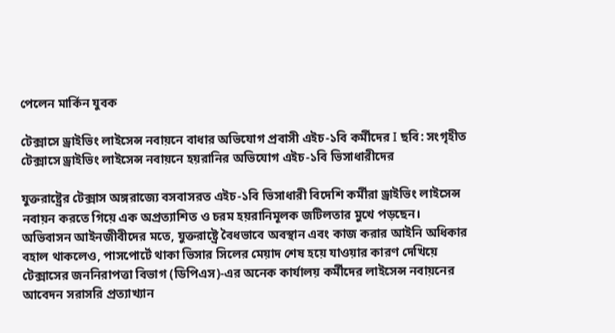পেলেন মার্কিন যুবক

টেক্সাসে ড্রাইভিং লাইসেন্স নবায়নে বাধার অভিযোগ প্রবাসী এইচ-১বি কর্মীদের I ছবি: সংগৃহীত
টেক্সাসে ড্রাইভিং লাইসেন্স নবায়নে হয়রানির অভিযোগ এইচ-১বি ভিসাধারীদের

যুক্তরাষ্ট্রের টেক্সাস অঙ্গরাজ্যে বসবাসরত এইচ-১বি ভিসাধারী বিদেশি কর্মীরা ড্রাইভিং লাইসেন্স নবায়ন করতে গিয়ে এক অপ্রত্যাশিত ও চরম হয়রানিমূলক জটিলতার মুখে পড়ছেন। অভিবাসন আইনজীবীদের মতে, যুক্তরাষ্ট্রে বৈধভাবে অবস্থান এবং কাজ করার আইনি অধিকার বহাল থাকলেও, পাসপোর্টে থাকা ভিসার সিলের মেয়াদ শেষ হয়ে যাওয়ার কারণ দেখিয়ে টেক্সাসের জননিরাপত্তা বিভাগ (ডিপিএস)-এর অনেক কার্যালয় কর্মীদের লাইসেন্স নবায়নের আবেদন সরাসরি প্রত্যাখ্যান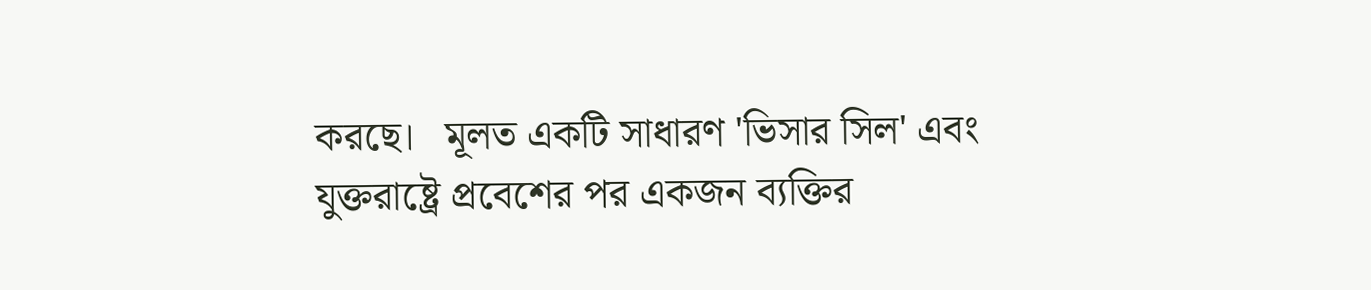করছে।   মূলত একটি সাধারণ 'ভিসার সিল' এবং যুক্তরাষ্ট্রে প্রবেশের পর একজন ব্যক্তির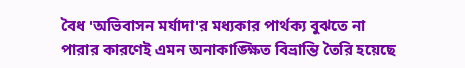বৈধ 'অভিবাসন মর্যাদা'র মধ্যকার পার্থক্য বুঝতে না পারার কারণেই এমন অনাকাঙ্ক্ষিত বিভ্রান্তি তৈরি হয়েছে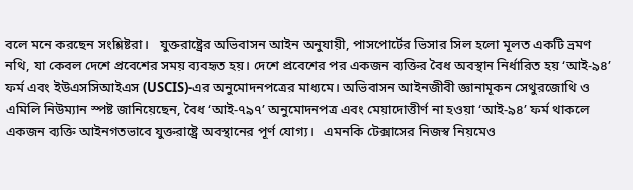বলে মনে করছেন সংশ্লিষ্টরা।   যুক্তরাষ্ট্রের অভিবাসন আইন অনুযায়ী, পাসপোর্টের ভিসার সিল হলো মূলত একটি ভ্রমণ নথি, যা কেবল দেশে প্রবেশের সময় ব্যবহৃত হয়। দেশে প্রবেশের পর একজন ব্যক্তির বৈধ অবস্থান নির্ধারিত হয় ‘আই-৯৪’ ফর্ম এবং ইউএসসিআইএস (USCIS)-এর অনুমোদনপত্রের মাধ্যমে। অভিবাসন আইনজীবী জ্ঞানামূকন সেথুরজোথি ও এমিলি নিউম্যান স্পষ্ট জানিয়েছেন, বৈধ ‘আই-৭৯৭’ অনুমোদনপত্র এবং মেয়াদোত্তীর্ণ না হওয়া ‘আই-৯৪’ ফর্ম থাকলে একজন ব্যক্তি আইনগতভাবে যুক্তরাষ্ট্রে অবস্থানের পূর্ণ যোগ্য।   এমনকি টেক্সাসের নিজস্ব নিয়মেও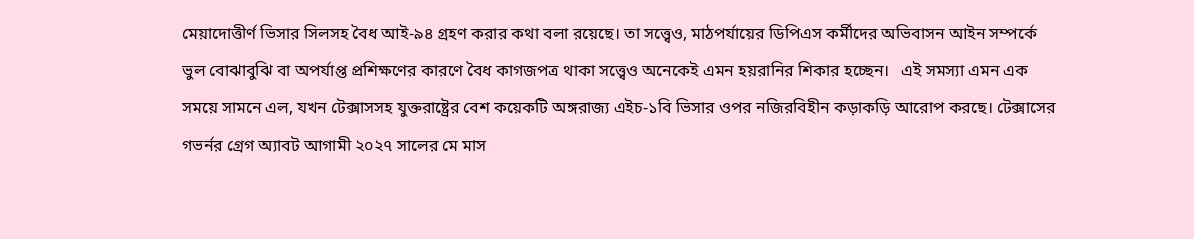মেয়াদোত্তীর্ণ ভিসার সিলসহ বৈধ আই-৯৪ গ্রহণ করার কথা বলা রয়েছে। তা সত্ত্বেও, মাঠপর্যায়ের ডিপিএস কর্মীদের অভিবাসন আইন সম্পর্কে ভুল বোঝাবুঝি বা অপর্যাপ্ত প্রশিক্ষণের কারণে বৈধ কাগজপত্র থাকা সত্ত্বেও অনেকেই এমন হয়রানির শিকার হচ্ছেন।   এই সমস্যা এমন এক সময়ে সামনে এল, যখন টেক্সাসসহ যুক্তরাষ্ট্রের বেশ কয়েকটি অঙ্গরাজ্য এইচ-১বি ভিসার ওপর নজিরবিহীন কড়াকড়ি আরোপ করছে। টেক্সাসের গভর্নর গ্রেগ অ্যাবট আগামী ২০২৭ সালের মে মাস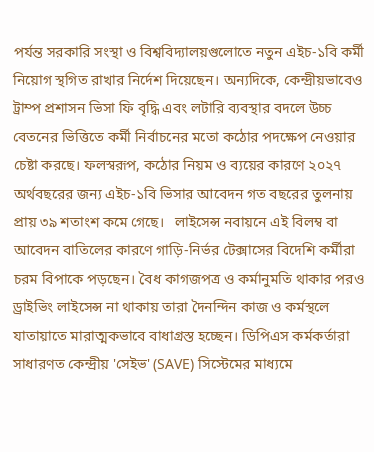পর্যন্ত সরকারি সংস্থা ও বিশ্ববিদ্যালয়গুলোতে নতুন এইচ-১বি কর্মী নিয়োগ স্থগিত রাখার নির্দেশ দিয়েছেন। অন্যদিকে, কেন্দ্রীয়ভাবেও ট্রাম্প প্রশাসন ভিসা ফি বৃদ্ধি এবং লটারি ব্যবস্থার বদলে উচ্চ বেতনের ভিত্তিতে কর্মী নির্বাচনের মতো কঠোর পদক্ষেপ নেওয়ার চেষ্টা করছে। ফলস্বরূপ, কঠোর নিয়ম ও ব্যয়ের কারণে ২০২৭ অর্থবছরের জন্য এইচ-১বি ভিসার আবেদন গত বছরের তুলনায় প্রায় ৩৯ শতাংশ কমে গেছে।   লাইসেন্স নবায়নে এই বিলম্ব বা আবেদন বাতিলের কারণে গাড়ি-নির্ভর টেক্সাসের বিদেশি কর্মীরা চরম বিপাকে পড়ছেন। বৈধ কাগজপত্র ও কর্মানুমতি থাকার পরও ড্রাইভিং লাইসেন্স না থাকায় তারা দৈনন্দিন কাজ ও কর্মস্থলে যাতায়াতে মারাত্মকভাবে বাধাগ্রস্ত হচ্ছেন। ডিপিএস কর্মকর্তারা সাধারণত কেন্দ্রীয় 'সেইভ' (SAVE) সিস্টেমের মাধ্যমে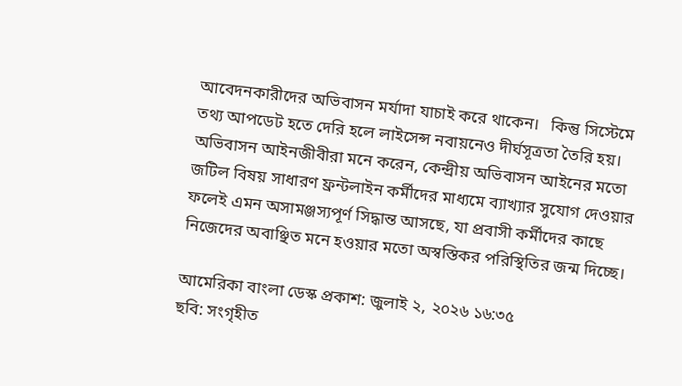আবেদনকারীদের অভিবাসন মর্যাদা যাচাই করে থাকেন।   কিন্তু সিস্টেমে তথ্য আপডেট হতে দেরি হলে লাইসেন্স নবায়নেও দীর্ঘসূত্রতা তৈরি হয়। অভিবাসন আইনজীবীরা মনে করেন, কেন্দ্রীয় অভিবাসন আইনের মতো জটিল বিষয় সাধারণ ফ্রন্টলাইন কর্মীদের মাধ্যমে ব্যাখ্যার সুযোগ দেওয়ার ফলেই এমন অসামঞ্জস্যপূর্ণ সিদ্ধান্ত আসছে, যা প্রবাসী কর্মীদের কাছে নিজেদের অবাঞ্ছিত মনে হওয়ার মতো অস্বস্তিকর পরিস্থিতির জন্ম দিচ্ছে।

আমেরিকা বাংলা ডেস্ক প্রকাশ: জুলাই ২, ২০২৬ ১৬:৩৫
ছবি: সংগৃহীত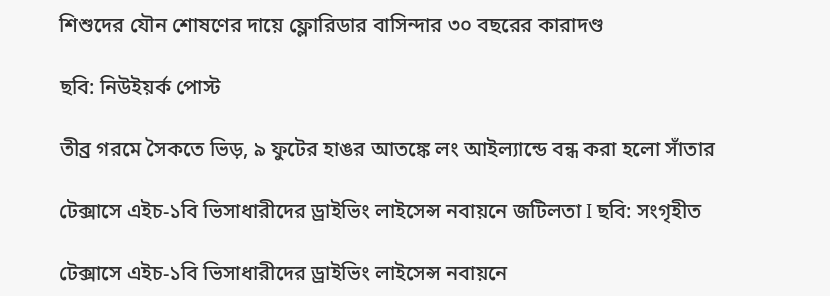শিশুদের যৌন শোষণের দায়ে ফ্লোরিডার বাসিন্দার ৩০ বছরের কারাদণ্ড

ছবি: নিউইয়র্ক পোস্ট

তীব্র গরমে সৈকতে ভিড়, ৯ ফুটের হাঙর আতঙ্কে লং আইল্যান্ডে বন্ধ করা হলো সাঁতার

টেক্সাসে এইচ-১বি ভিসাধারীদের ড্রাইভিং লাইসেন্স নবায়নে জটিলতা I ছবি: সংগৃহীত

টেক্সাসে এইচ-১বি ভিসাধারীদের ড্রাইভিং লাইসেন্স নবায়নে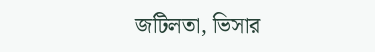জটিলতা, ভিসার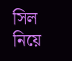সিল নিয়ে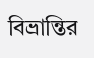বিভ্রান্তির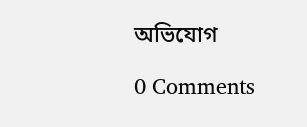অভিযোগ

0 Comments